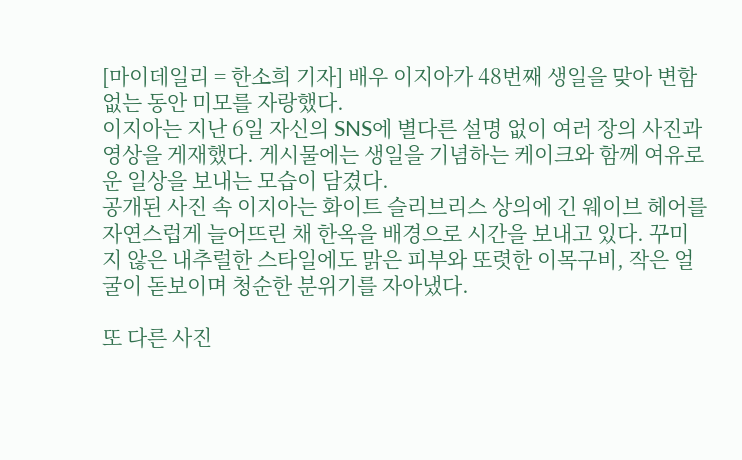[마이데일리 = 한소희 기자] 배우 이지아가 48번째 생일을 맞아 변함없는 동안 미모를 자랑했다.
이지아는 지난 6일 자신의 SNS에 별다른 설명 없이 여러 장의 사진과 영상을 게재했다. 게시물에는 생일을 기념하는 케이크와 함께 여유로운 일상을 보내는 모습이 담겼다.
공개된 사진 속 이지아는 화이트 슬리브리스 상의에 긴 웨이브 헤어를 자연스럽게 늘어뜨린 채 한옥을 배경으로 시간을 보내고 있다. 꾸미지 않은 내추럴한 스타일에도 맑은 피부와 또렷한 이목구비, 작은 얼굴이 돋보이며 청순한 분위기를 자아냈다.

또 다른 사진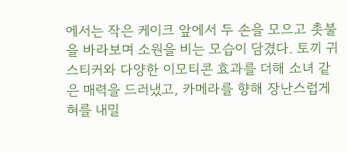에서는 작은 케이크 앞에서 두 손을 모으고 촛불을 바라보며 소원을 비는 모습이 담겼다. 토끼 귀 스티커와 다양한 이모티콘 효과를 더해 소녀 같은 매력을 드러냈고, 카메라를 향해 장난스럽게 혀를 내밀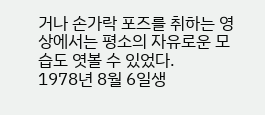거나 손가락 포즈를 취하는 영상에서는 평소의 자유로운 모습도 엿볼 수 있었다.
1978년 8월 6일생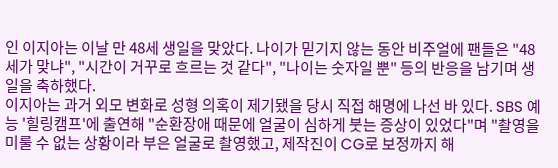인 이지아는 이날 만 48세 생일을 맞았다. 나이가 믿기지 않는 동안 비주얼에 팬들은 "48세가 맞냐", "시간이 거꾸로 흐르는 것 같다", "나이는 숫자일 뿐" 등의 반응을 남기며 생일을 축하했다.
이지아는 과거 외모 변화로 성형 의혹이 제기됐을 당시 직접 해명에 나선 바 있다. SBS 예능 '힐링캠프'에 출연해 "순환장애 때문에 얼굴이 심하게 붓는 증상이 있었다"며 "촬영을 미룰 수 없는 상황이라 부은 얼굴로 촬영했고, 제작진이 CG로 보정까지 해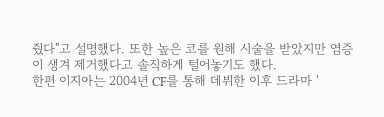줬다"고 설명했다. 또한 높은 코를 원해 시술을 받았지만 염증이 생겨 제거했다고 솔직하게 털어놓기도 했다.
한편 이지아는 2004년 CF를 통해 데뷔한 이후 드라마 '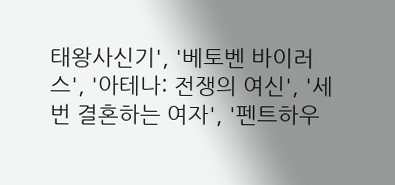태왕사신기', '베토벤 바이러스', '아테나: 전쟁의 여신', '세 번 결혼하는 여자', '펜트하우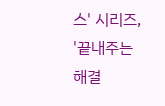스' 시리즈, '끝내주는 해결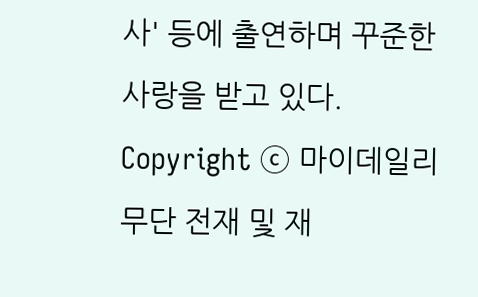사' 등에 출연하며 꾸준한 사랑을 받고 있다.
Copyright ⓒ 마이데일리 무단 전재 및 재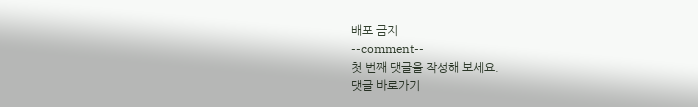배포 금지
--comment--
첫 번째 댓글을 작성해 보세요.
댓글 바로가기